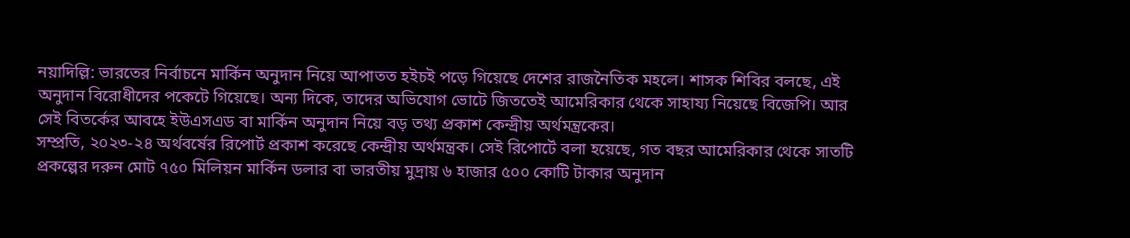নয়াদিল্লি: ভারতের নির্বাচনে মার্কিন অনুদান নিয়ে আপাতত হইচই পড়ে গিয়েছে দেশের রাজনৈতিক মহলে। শাসক শিবির বলছে, এই অনুদান বিরোধীদের পকেটে গিয়েছে। অন্য দিকে, তাদের অভিযোগ ভোটে জিততেই আমেরিকার থেকে সাহায্য নিয়েছে বিজেপি। আর সেই বিতর্কের আবহে ইউএসএড বা মার্কিন অনুদান নিয়ে বড় তথ্য প্রকাশ কেন্দ্রীয় অর্থমন্ত্রকের।
সম্প্রতি, ২০২৩-২৪ অর্থবর্ষের রিপোর্ট প্রকাশ করেছে কেন্দ্রীয় অর্থমন্ত্রক। সেই রিপোর্টে বলা হয়েছে, গত বছর আমেরিকার থেকে সাতটি প্রকল্পের দরুন মোট ৭৫০ মিলিয়ন মার্কিন ডলার বা ভারতীয় মুদ্রায় ৬ হাজার ৫০০ কোটি টাকার অনুদান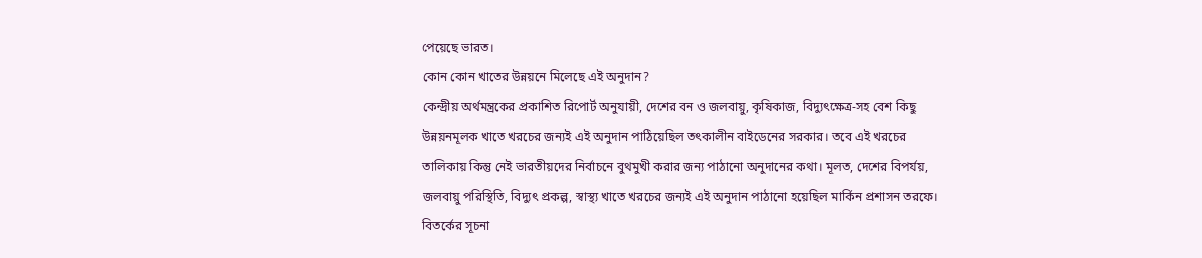পেয়েছে ভারত।
কোন কোন খাতের উন্নয়নে মিলেছে এই অনুদান?
কেন্দ্রীয় অর্থমন্ত্রকের প্রকাশিত রিপোর্ট অনুযায়ী, দেশের বন ও জলবায়ু, কৃষিকাজ, বিদ্যুৎক্ষেত্র-সহ বেশ কিছু উন্নয়নমূলক খাতে খরচের জন্যই এই অনুদান পাঠিয়েছিল তৎকালীন বাইডেনের সরকার। তবে এই খরচের তালিকায় কিন্তু নেই ভারতীয়দের নির্বাচনে বুথমুখী করার জন্য পাঠানো অনুদানের কথা। মূলত, দেশের বিপর্যয়, জলবায়ু পরিস্থিতি, বিদ্যুৎ প্রকল্প, স্বাস্থ্য খাতে খরচের জন্যই এই অনুদান পাঠানো হয়েছিল মার্কিন প্রশাসন তরফে।
বিতর্কের সূচনা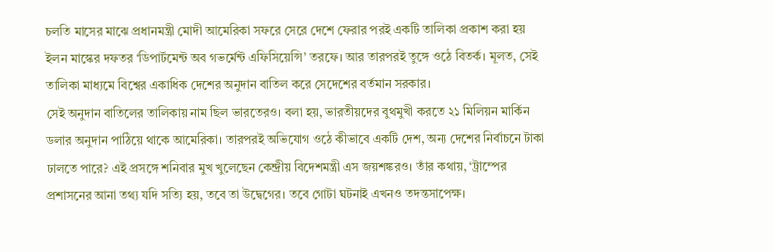চলতি মাসের মাঝে প্রধানমন্ত্রী মোদী আমেরিকা সফরে সেরে দেশে ফেরার পরই একটি তালিকা প্রকাশ করা হয় ইলন মাস্কের দফতর ‘ডিপার্টমেন্ট অব গভর্মেন্ট এফিসিয়েন্সি’ তরফে। আর তারপরই তুঙ্গে ওঠে বিতর্ক। মূলত, সেই তালিকা মাধ্যমে বিশ্বের একাধিক দেশের অনুদান বাতিল করে সেদেশের বর্তমান সরকার।
সেই অনুদান বাতিলের তালিকায় নাম ছিল ভারতেরও। বলা হয়, ভারতীয়দের বুথমুখী করতে ২১ মিলিয়ন মার্কিন ডলার অনুদান পাঠিয়ে থাকে আমেরিকা। তারপরই অভিযোগ ওঠে কীভাবে একটি দেশ, অন্য দেশের নির্বাচনে টাকা ঢালতে পারে? এই প্রসঙ্গে শনিবার মুখ খুলেছেন কেন্দ্রীয় বিদেশমন্ত্রী এস জয়শঙ্করও। তাঁর কথায়, ‘ট্রাম্পের প্রশাসনের আনা তথ্য যদি সত্যি হয়, তবে তা উদ্বেগের। তবে গোটা ঘটনাই এখনও তদন্তসাপেক্ষ।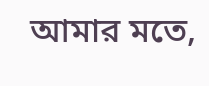আমার মতে,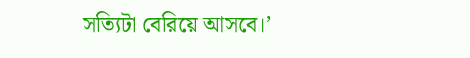সত্যিটা বেরিয়ে আসবে।’